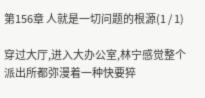第156章 人就是一切问题的根源(1 / 1)

穿过大厅,进入大办公室,林宁感觉整个派出所都弥漫着一种快要猝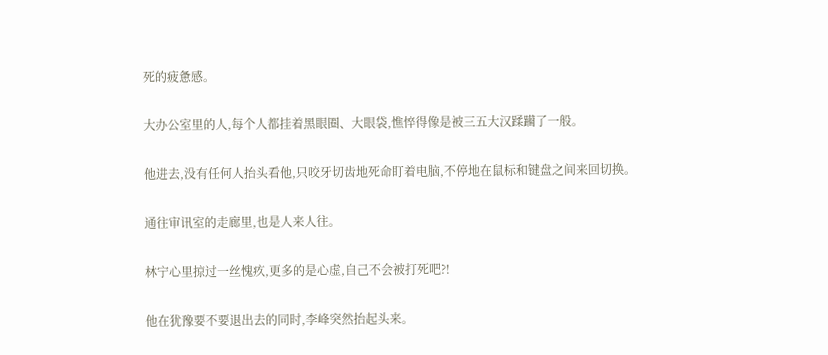死的疲惫感。

大办公室里的人,每个人都挂着黑眼圈、大眼袋,憔悴得像是被三五大汉蹂躏了一般。

他进去,没有任何人抬头看他,只咬牙切齿地死命盯着电脑,不停地在鼠标和键盘之间来回切换。

通往审讯室的走廊里,也是人来人往。

林宁心里掠过一丝愧疚,更多的是心虚,自己不会被打死吧?!

他在犹豫要不要退出去的同时,李峰突然抬起头来。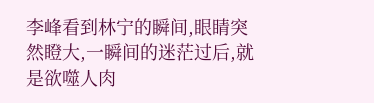李峰看到林宁的瞬间,眼睛突然瞪大,一瞬间的迷茫过后,就是欲噬人肉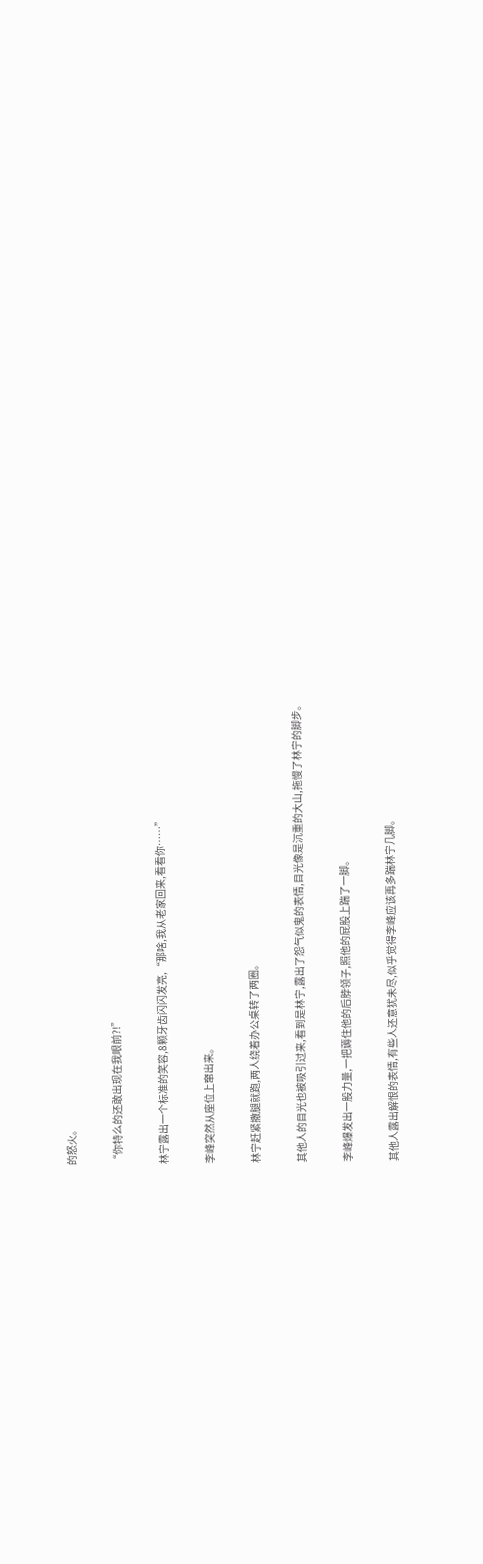的怒火。

“你特么的还敢出现在我眼前?!”

林宁露出一个标准的笑容,8颗牙齿闪闪发亮,“那啥,我从老家回来,看看你……”

李峰突然从座位上窜出来。

林宁赶紧撒腿就跑,两人绕着办公桌转了两圈。

其他人的目光也被吸引过来,看到是林宁,露出了怨气似鬼的表情,目光像是沉重的大山,拖慢了林宁的脚步。

李峰爆发出一股力量,一把薅住他的后脖领子,照他的屁股上踹了一脚。

其他人露出解恨的表情,有些人还意犹未尽,似乎觉得李峰应该再多踹林宁几脚。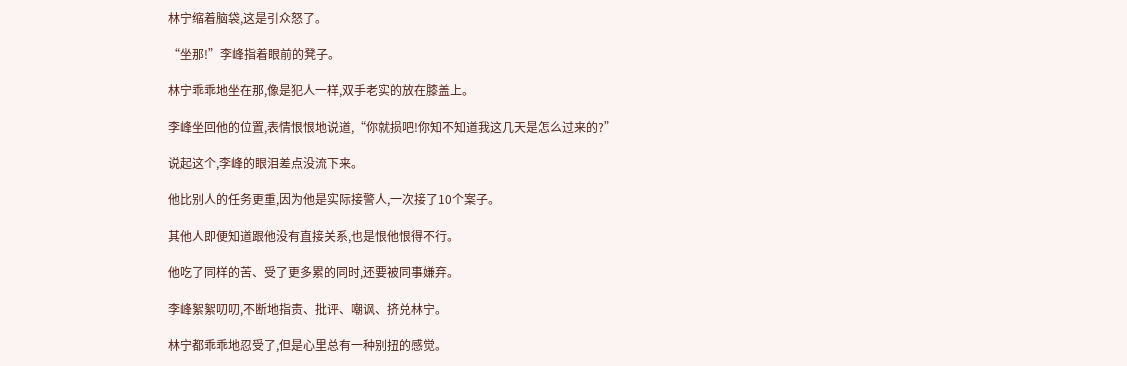林宁缩着脑袋,这是引众怒了。

“坐那!”李峰指着眼前的凳子。

林宁乖乖地坐在那,像是犯人一样,双手老实的放在膝盖上。

李峰坐回他的位置,表情恨恨地说道,“你就损吧!你知不知道我这几天是怎么过来的?”

说起这个,李峰的眼泪差点没流下来。

他比别人的任务更重,因为他是实际接警人,一次接了10个案子。

其他人即便知道跟他没有直接关系,也是恨他恨得不行。

他吃了同样的苦、受了更多累的同时,还要被同事嫌弃。

李峰絮絮叨叨,不断地指责、批评、嘲讽、挤兑林宁。

林宁都乖乖地忍受了,但是心里总有一种别扭的感觉。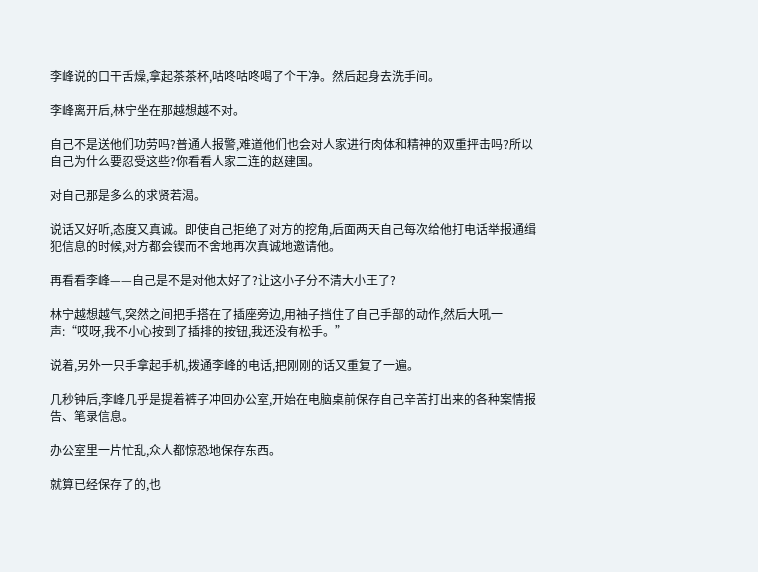李峰说的口干舌燥,拿起茶茶杯,咕咚咕咚喝了个干净。然后起身去洗手间。

李峰离开后,林宁坐在那越想越不对。

自己不是送他们功劳吗?普通人报警,难道他们也会对人家进行肉体和精神的双重抨击吗?所以自己为什么要忍受这些?你看看人家二连的赵建国。

对自己那是多么的求贤若渴。

说话又好听,态度又真诚。即使自己拒绝了对方的挖角,后面两天自己每次给他打电话举报通缉犯信息的时候,对方都会锲而不舍地再次真诚地邀请他。

再看看李峰——自己是不是对他太好了?让这小子分不清大小王了?

林宁越想越气,突然之间把手搭在了插座旁边,用袖子挡住了自己手部的动作,然后大吼一声:“哎呀,我不小心按到了插排的按钮,我还没有松手。”

说着,另外一只手拿起手机,拨通李峰的电话,把刚刚的话又重复了一遍。

几秒钟后,李峰几乎是提着裤子冲回办公室,开始在电脑桌前保存自己辛苦打出来的各种案情报告、笔录信息。

办公室里一片忙乱,众人都惊恐地保存东西。

就算已经保存了的,也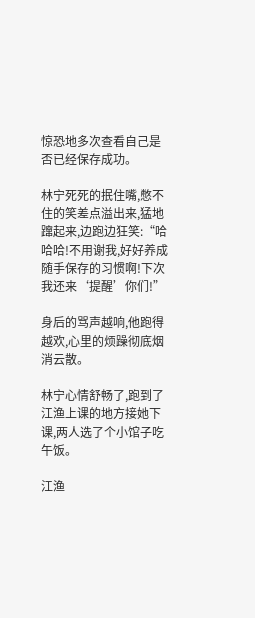惊恐地多次查看自己是否已经保存成功。

林宁死死的抿住嘴,憋不住的笑差点溢出来,猛地蹿起来,边跑边狂笑:“哈哈哈!不用谢我,好好养成随手保存的习惯啊!下次我还来‘提醒’你们!”

身后的骂声越响,他跑得越欢,心里的烦躁彻底烟消云散。

林宁心情舒畅了,跑到了江渔上课的地方接她下课,两人选了个小馆子吃午饭。

江渔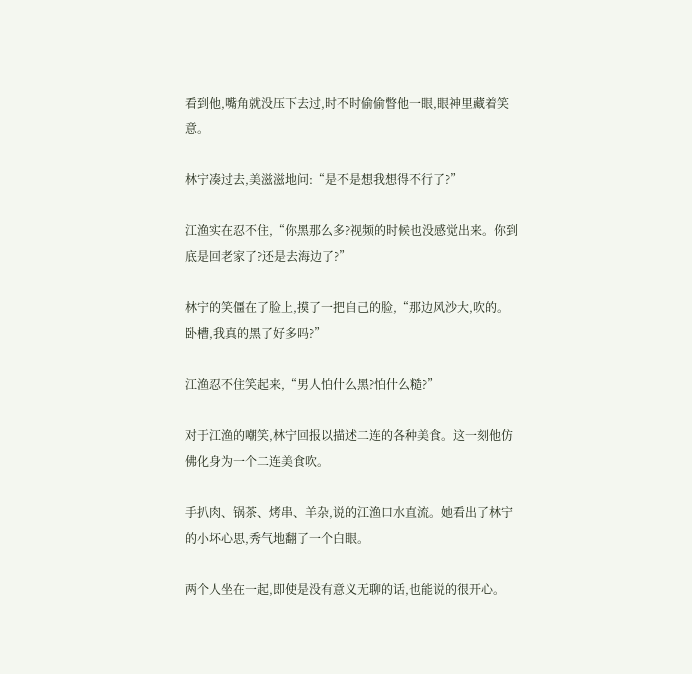看到他,嘴角就没压下去过,时不时偷偷瞥他一眼,眼神里藏着笑意。

林宁凑过去,美滋滋地问:“是不是想我想得不行了?”

江渔实在忍不住,“你黑那么多?视频的时候也没感觉出来。你到底是回老家了?还是去海边了?”

林宁的笑僵在了脸上,摸了一把自己的脸,“那边风沙大,吹的。卧槽,我真的黑了好多吗?”

江渔忍不住笑起来,“男人怕什么黑?怕什么糙?”

对于江渔的嘲笑,林宁回报以描述二连的各种美食。这一刻他仿佛化身为一个二连美食吹。

手扒肉、锅茶、烤串、羊杂,说的江渔口水直流。她看出了林宁的小坏心思,秀气地翻了一个白眼。

两个人坐在一起,即使是没有意义无聊的话,也能说的很开心。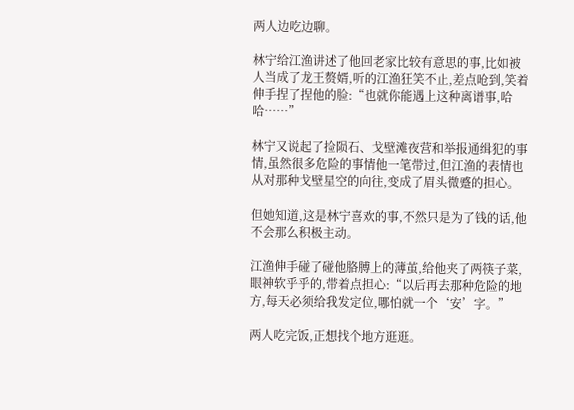两人边吃边聊。

林宁给江渔讲述了他回老家比较有意思的事,比如被人当成了龙王赘婿,听的江渔狂笑不止,差点呛到,笑着伸手捏了捏他的脸:“也就你能遇上这种离谱事,哈哈……”

林宁又说起了捡陨石、戈壁滩夜营和举报通缉犯的事情,虽然很多危险的事情他一笔带过,但江渔的表情也从对那种戈壁星空的向往,变成了眉头微蹙的担心。

但她知道,这是林宁喜欢的事,不然只是为了钱的话,他不会那么积极主动。

江渔伸手碰了碰他胳膊上的薄茧,给他夹了两筷子菜,眼神软乎乎的,带着点担心:“以后再去那种危险的地方,每天必须给我发定位,哪怕就一个‘安’字。”

两人吃完饭,正想找个地方逛逛。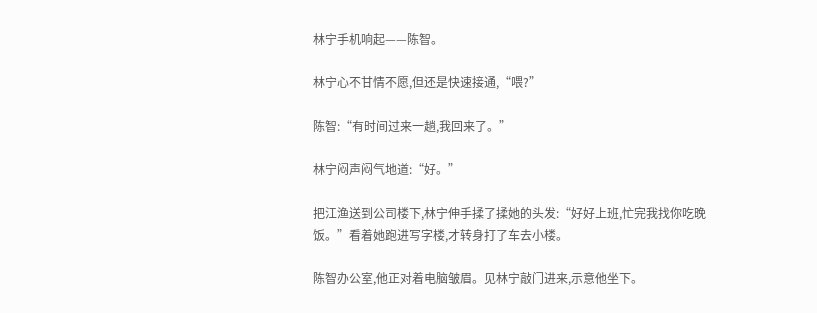林宁手机响起——陈智。

林宁心不甘情不愿,但还是快速接通,“喂?”

陈智:“有时间过来一趟,我回来了。”

林宁闷声闷气地道:“好。”

把江渔送到公司楼下,林宁伸手揉了揉她的头发:“好好上班,忙完我找你吃晚饭。”看着她跑进写字楼,才转身打了车去小楼。

陈智办公室,他正对着电脑皱眉。见林宁敲门进来,示意他坐下。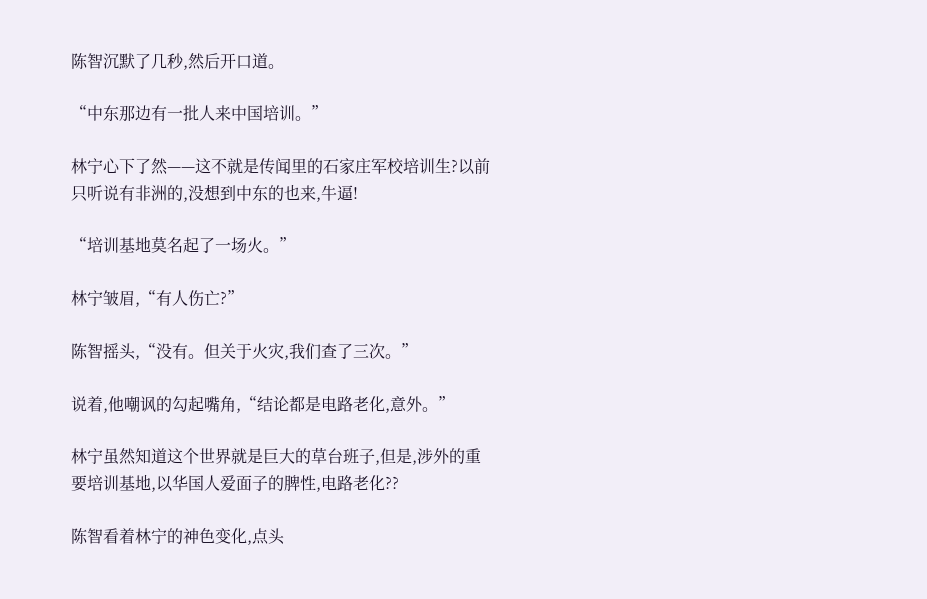陈智沉默了几秒,然后开口道。

“中东那边有一批人来中国培训。”

林宁心下了然——这不就是传闻里的石家庄军校培训生?以前只听说有非洲的,没想到中东的也来,牛逼!

“培训基地莫名起了一场火。”

林宁皱眉,“有人伤亡?”

陈智摇头,“没有。但关于火灾,我们查了三次。”

说着,他嘲讽的勾起嘴角,“结论都是电路老化,意外。”

林宁虽然知道这个世界就是巨大的草台班子,但是,涉外的重要培训基地,以华国人爱面子的脾性,电路老化??

陈智看着林宁的神色变化,点头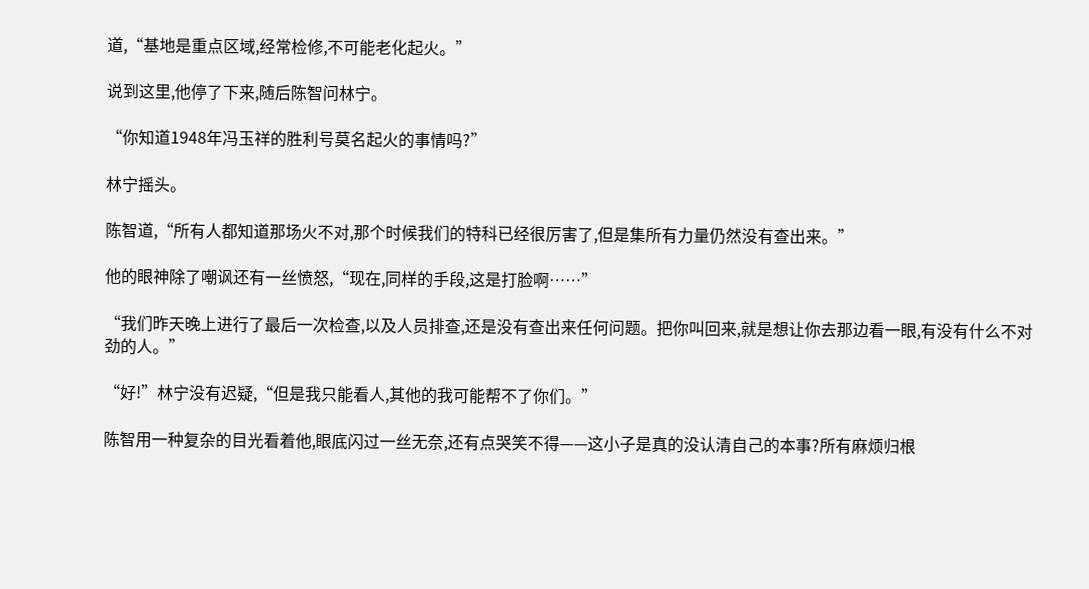道,“基地是重点区域,经常检修,不可能老化起火。”

说到这里,他停了下来,随后陈智问林宁。

“你知道1948年冯玉祥的胜利号莫名起火的事情吗?”

林宁摇头。

陈智道,“所有人都知道那场火不对,那个时候我们的特科已经很厉害了,但是集所有力量仍然没有查出来。”

他的眼神除了嘲讽还有一丝愤怒,“现在,同样的手段,这是打脸啊……”

“我们昨天晚上进行了最后一次检查,以及人员排查,还是没有查出来任何问题。把你叫回来,就是想让你去那边看一眼,有没有什么不对劲的人。”

“好!”林宁没有迟疑,“但是我只能看人,其他的我可能帮不了你们。”

陈智用一种复杂的目光看着他,眼底闪过一丝无奈,还有点哭笑不得——这小子是真的没认清自己的本事?所有麻烦归根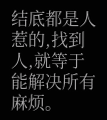结底都是人惹的,找到人,就等于能解决所有麻烦。